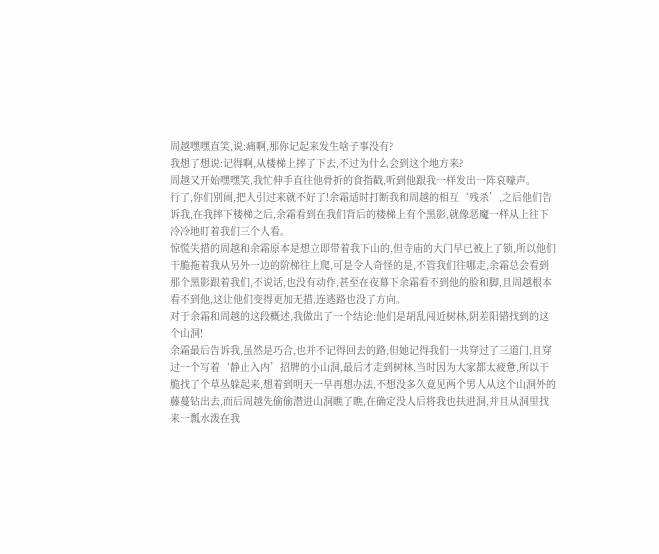周越嘿嘿直笑,说:痛啊,那你记起来发生啥子事没有?
我想了想说:记得啊,从楼梯上摔了下去,不过为什么会到这个地方来?
周越又开始嘿嘿笑,我忙伸手直往他骨折的食指戳,听到他跟我一样发出一阵哀嚎声。
行了,你们别闹,把人引过来就不好了!余霜适时打断我和周越的相互‘残杀’,之后他们告诉我,在我摔下楼梯之后,余霜看到在我们背后的楼梯上有个黑影,就像恶魔一样从上往下冷冷地盯着我们三个人看。
惊慌失措的周越和余霜原本是想立即带着我下山的,但寺庙的大门早已被上了锁,所以他们干脆拖着我从另外一边的阶梯往上爬,可是令人奇怪的是,不管我们往哪走,余霜总会看到那个黑影跟着我们,不说话,也没有动作,甚至在夜幕下余霜看不到他的脸和脚,且周越根本看不到他,这让他们变得更加无措,连逃路也没了方向。
对于余霜和周越的这段概述,我做出了一个结论:他们是胡乱闯近树林,阴差阳错找到的这个山洞!
余霜最后告诉我,虽然是巧合,也并不记得回去的路,但她记得我们一共穿过了三道门,且穿过一个写着‘静止入内’招牌的小山洞,最后才走到树林,当时因为大家都太疲惫,所以干脆找了个草丛躲起来,想着到明天一早再想办法,不想没多久竟见两个男人从这个山洞外的藤蔓钻出去,而后周越先偷偷潜进山洞瞧了瞧,在确定没人后将我也扶进洞,并且从洞里找来一瓢水泼在我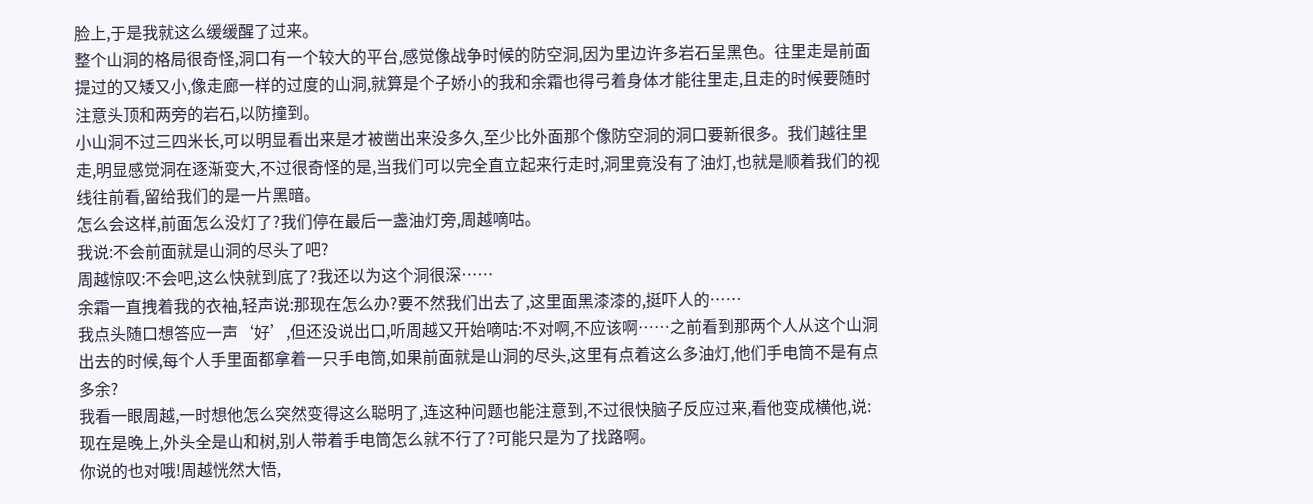脸上,于是我就这么缓缓醒了过来。
整个山洞的格局很奇怪,洞口有一个较大的平台,感觉像战争时候的防空洞,因为里边许多岩石呈黑色。往里走是前面提过的又矮又小,像走廊一样的过度的山洞,就算是个子娇小的我和余霜也得弓着身体才能往里走,且走的时候要随时注意头顶和两旁的岩石,以防撞到。
小山洞不过三四米长,可以明显看出来是才被凿出来没多久,至少比外面那个像防空洞的洞口要新很多。我们越往里走,明显感觉洞在逐渐变大,不过很奇怪的是,当我们可以完全直立起来行走时,洞里竟没有了油灯,也就是顺着我们的视线往前看,留给我们的是一片黑暗。
怎么会这样,前面怎么没灯了?我们停在最后一盏油灯旁,周越嘀咕。
我说:不会前面就是山洞的尽头了吧?
周越惊叹:不会吧,这么快就到底了?我还以为这个洞很深……
余霜一直拽着我的衣袖,轻声说:那现在怎么办?要不然我们出去了,这里面黑漆漆的,挺吓人的……
我点头随口想答应一声‘好’,但还没说出口,听周越又开始嘀咕:不对啊,不应该啊……之前看到那两个人从这个山洞出去的时候,每个人手里面都拿着一只手电筒,如果前面就是山洞的尽头,这里有点着这么多油灯,他们手电筒不是有点多余?
我看一眼周越,一时想他怎么突然变得这么聪明了,连这种问题也能注意到,不过很快脑子反应过来,看他变成横他,说:现在是晚上,外头全是山和树,别人带着手电筒怎么就不行了?可能只是为了找路啊。
你说的也对哦!周越恍然大悟,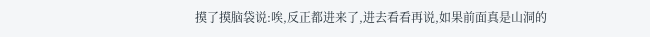摸了摸脑袋说:唉,反正都进来了,进去看看再说,如果前面真是山洞的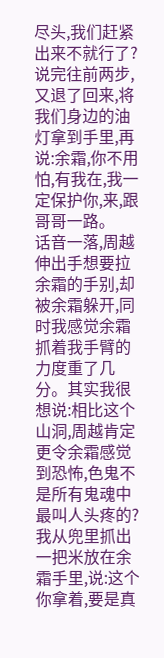尽头,我们赶紧出来不就行了?说完往前两步,又退了回来,将我们身边的油灯拿到手里,再说:余霜,你不用怕,有我在,我一定保护你,来,跟哥哥一路。
话音一落,周越伸出手想要拉余霜的手别,却被余霜躲开,同时我感觉余霜抓着我手臂的力度重了几分。其实我很想说:相比这个山洞,周越肯定更令余霜感觉到恐怖,色鬼不是所有鬼魂中最叫人头疼的?
我从兜里抓出一把米放在余霜手里,说:这个你拿着,要是真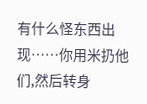有什么怪东西出现……你用米扔他们,然后转身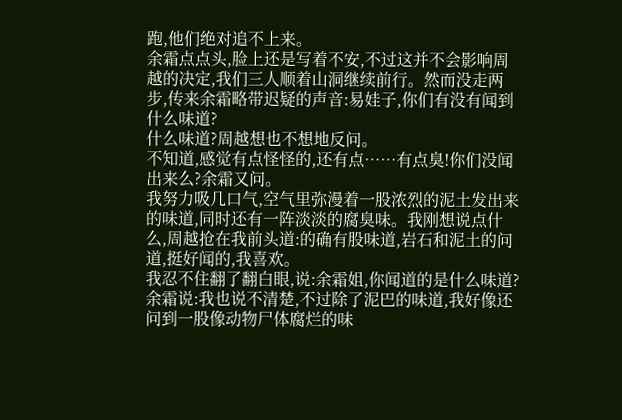跑,他们绝对追不上来。
余霜点点头,脸上还是写着不安,不过这并不会影响周越的决定,我们三人顺着山洞继续前行。然而没走两步,传来余霜略带迟疑的声音:易娃子,你们有没有闻到什么味道?
什么味道?周越想也不想地反问。
不知道,感觉有点怪怪的,还有点……有点臭!你们没闻出来么?余霜又问。
我努力吸几口气,空气里弥漫着一股浓烈的泥土发出来的味道,同时还有一阵淡淡的腐臭味。我刚想说点什么,周越抢在我前头道:的确有股味道,岩石和泥土的问道,挺好闻的,我喜欢。
我忍不住翻了翻白眼,说:余霜姐,你闻道的是什么味道?
余霜说:我也说不清楚,不过除了泥巴的味道,我好像还问到一股像动物尸体腐烂的味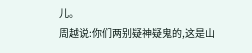儿。
周越说:你们两别疑神疑鬼的,这是山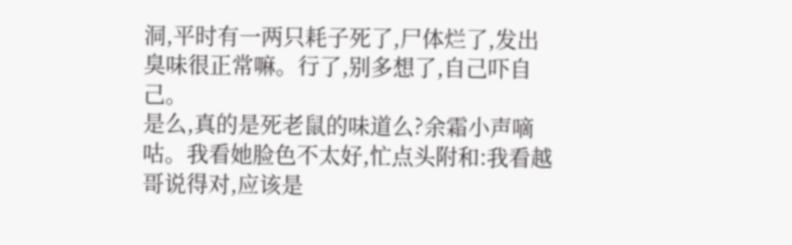洞,平时有一两只耗子死了,尸体烂了,发出臭味很正常嘛。行了,别多想了,自己吓自己。
是么,真的是死老鼠的味道么?余霜小声嘀咕。我看她脸色不太好,忙点头附和:我看越哥说得对,应该是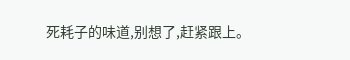死耗子的味道,别想了,赶紧跟上。